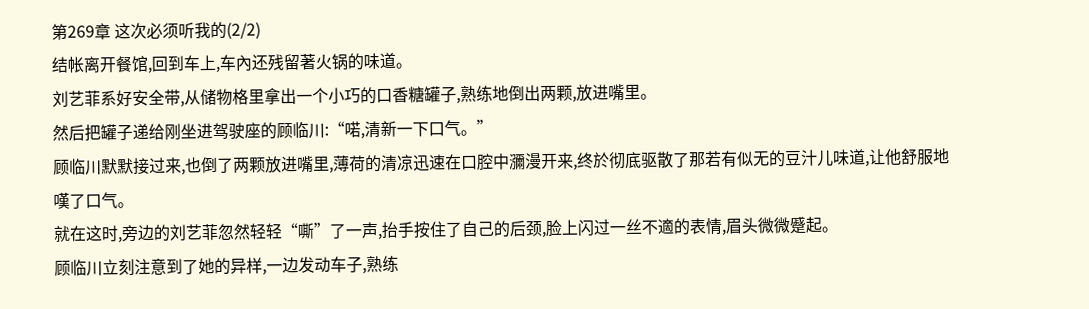第269章 这次必须听我的(2/2)
结帐离开餐馆,回到车上,车內还残留著火锅的味道。
刘艺菲系好安全带,从储物格里拿出一个小巧的口香糖罐子,熟练地倒出两颗,放进嘴里。
然后把罐子递给刚坐进驾驶座的顾临川:“喏,清新一下口气。”
顾临川默默接过来,也倒了两颗放进嘴里,薄荷的清凉迅速在口腔中瀰漫开来,终於彻底驱散了那若有似无的豆汁儿味道,让他舒服地嘆了口气。
就在这时,旁边的刘艺菲忽然轻轻“嘶”了一声,抬手按住了自己的后颈,脸上闪过一丝不適的表情,眉头微微蹙起。
顾临川立刻注意到了她的异样,一边发动车子,熟练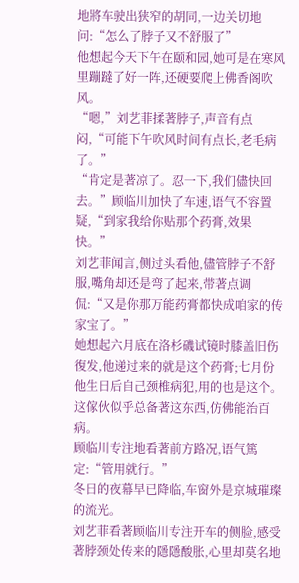地將车驶出狭窄的胡同,一边关切地问:“怎么了脖子又不舒服了”
他想起今天下午在颐和园,她可是在寒风里蹦躂了好一阵,还硬要爬上佛香阁吹风。
“嗯,”刘艺菲揉著脖子,声音有点闷,“可能下午吹风时间有点长,老毛病了。”
“肯定是著凉了。忍一下,我们儘快回去。”顾临川加快了车速,语气不容置疑,“到家我给你贴那个药膏,效果快。”
刘艺菲闻言,侧过头看他,儘管脖子不舒服,嘴角却还是弯了起来,带著点调侃:“又是你那万能药膏都快成咱家的传家宝了。”
她想起六月底在洛杉磯试镜时膝盖旧伤復发,他递过来的就是这个药膏;七月份他生日后自己颈椎病犯,用的也是这个。
这傢伙似乎总备著这东西,仿佛能治百病。
顾临川专注地看著前方路况,语气篤定:“管用就行。”
冬日的夜幕早已降临,车窗外是京城璀璨的流光。
刘艺菲看著顾临川专注开车的侧脸,感受著脖颈处传来的隱隱酸胀,心里却莫名地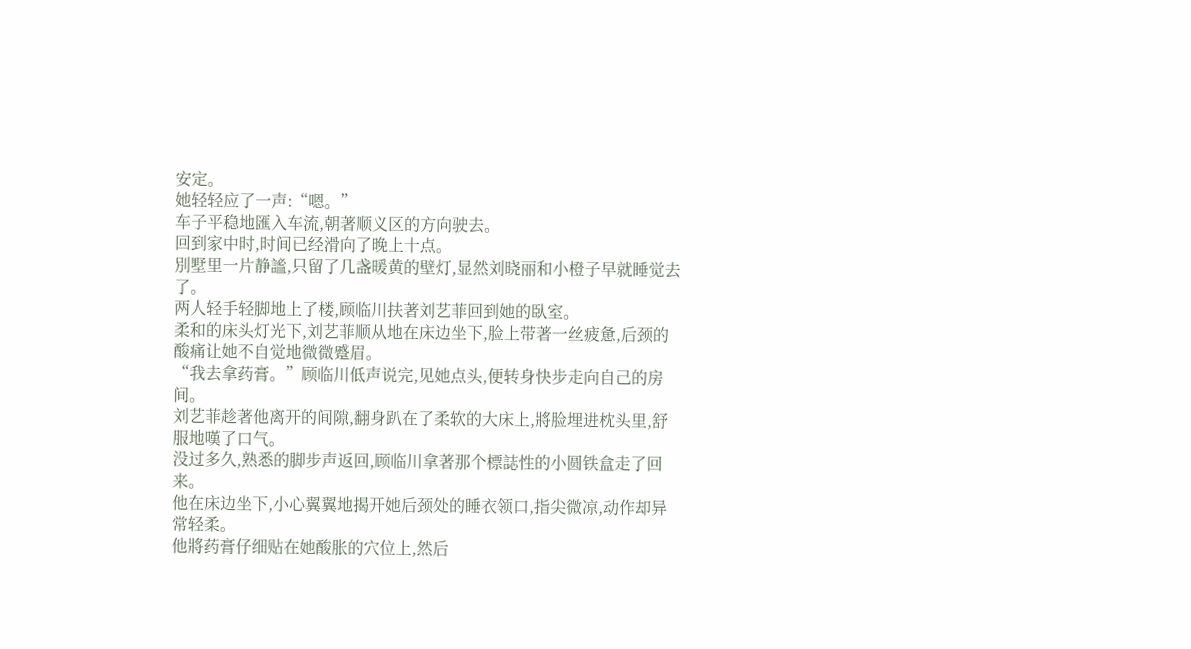安定。
她轻轻应了一声:“嗯。”
车子平稳地匯入车流,朝著顺义区的方向驶去。
回到家中时,时间已经滑向了晚上十点。
別墅里一片静謐,只留了几盏暖黄的壁灯,显然刘晓丽和小橙子早就睡觉去了。
两人轻手轻脚地上了楼,顾临川扶著刘艺菲回到她的臥室。
柔和的床头灯光下,刘艺菲顺从地在床边坐下,脸上带著一丝疲惫,后颈的酸痛让她不自觉地微微蹙眉。
“我去拿药膏。”顾临川低声说完,见她点头,便转身快步走向自己的房间。
刘艺菲趁著他离开的间隙,翻身趴在了柔软的大床上,將脸埋进枕头里,舒服地嘆了口气。
没过多久,熟悉的脚步声返回,顾临川拿著那个標誌性的小圆铁盒走了回来。
他在床边坐下,小心翼翼地揭开她后颈处的睡衣领口,指尖微凉,动作却异常轻柔。
他將药膏仔细贴在她酸胀的穴位上,然后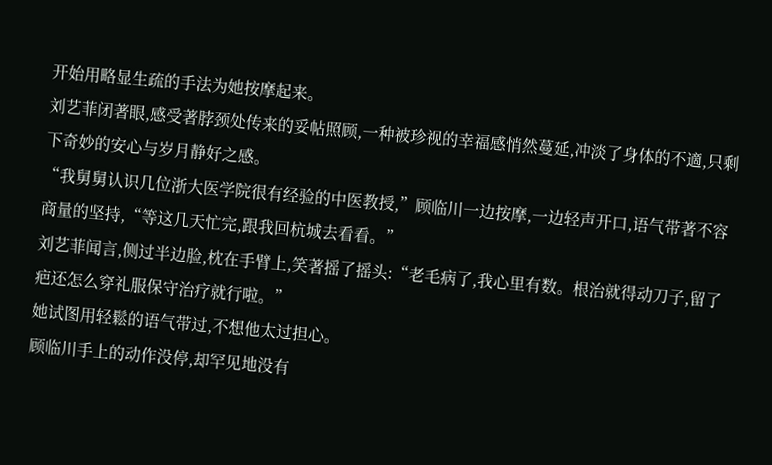开始用略显生疏的手法为她按摩起来。
刘艺菲闭著眼,感受著脖颈处传来的妥帖照顾,一种被珍视的幸福感悄然蔓延,冲淡了身体的不適,只剩下奇妙的安心与岁月静好之感。
“我舅舅认识几位浙大医学院很有经验的中医教授,”顾临川一边按摩,一边轻声开口,语气带著不容商量的坚持,“等这几天忙完,跟我回杭城去看看。”
刘艺菲闻言,侧过半边脸,枕在手臂上,笑著摇了摇头:“老毛病了,我心里有数。根治就得动刀子,留了疤还怎么穿礼服保守治疗就行啦。”
她试图用轻鬆的语气带过,不想他太过担心。
顾临川手上的动作没停,却罕见地没有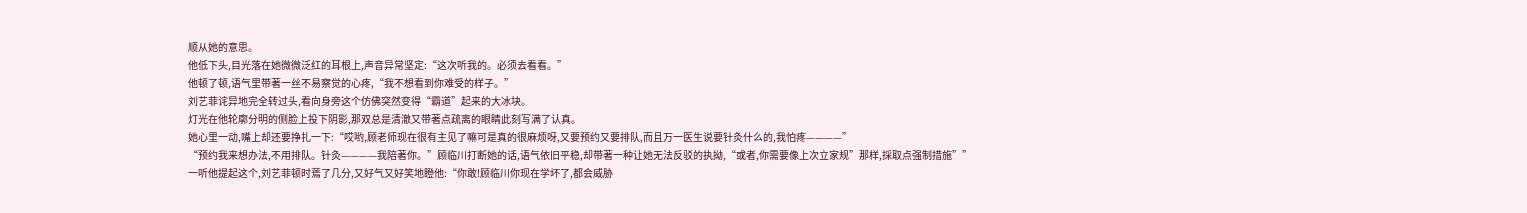顺从她的意思。
他低下头,目光落在她微微泛红的耳根上,声音异常坚定:“这次听我的。必须去看看。”
他顿了顿,语气里带著一丝不易察觉的心疼,“我不想看到你难受的样子。”
刘艺菲诧异地完全转过头,看向身旁这个仿佛突然变得“霸道”起来的大冰块。
灯光在他轮廓分明的侧脸上投下阴影,那双总是清澈又带著点疏离的眼睛此刻写满了认真。
她心里一动,嘴上却还要挣扎一下:“哎哟,顾老师现在很有主见了嘛可是真的很麻烦呀,又要预约又要排队,而且万一医生说要针灸什么的,我怕疼————”
“预约我来想办法,不用排队。针灸————我陪著你。”顾临川打断她的话,语气依旧平稳,却带著一种让她无法反驳的执拗,“或者,你需要像上次立家规”那样,採取点强制措施””
一听他提起这个,刘艺菲顿时蔫了几分,又好气又好笑地瞪他:“你敢!顾临川你现在学坏了,都会威胁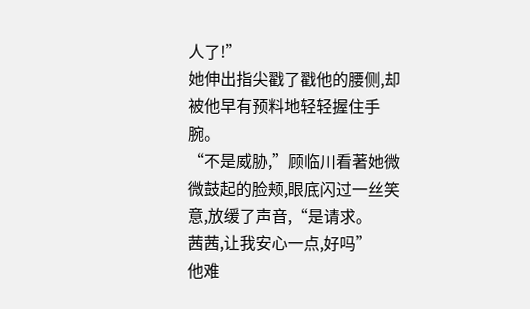人了!”
她伸出指尖戳了戳他的腰侧,却被他早有预料地轻轻握住手腕。
“不是威胁,”顾临川看著她微微鼓起的脸颊,眼底闪过一丝笑意,放缓了声音,“是请求。
茜茜,让我安心一点,好吗”
他难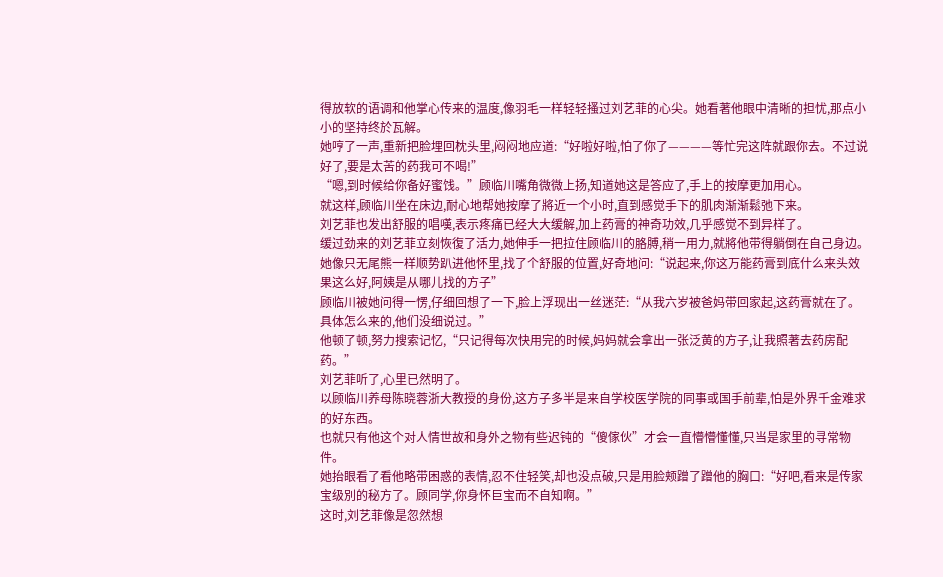得放软的语调和他掌心传来的温度,像羽毛一样轻轻搔过刘艺菲的心尖。她看著他眼中清晰的担忧,那点小小的坚持终於瓦解。
她哼了一声,重新把脸埋回枕头里,闷闷地应道:“好啦好啦,怕了你了————等忙完这阵就跟你去。不过说好了,要是太苦的药我可不喝!”
“嗯,到时候给你备好蜜饯。”顾临川嘴角微微上扬,知道她这是答应了,手上的按摩更加用心。
就这样,顾临川坐在床边,耐心地帮她按摩了將近一个小时,直到感觉手下的肌肉渐渐鬆弛下来。
刘艺菲也发出舒服的唱嘆,表示疼痛已经大大缓解,加上药膏的神奇功效,几乎感觉不到异样了。
缓过劲来的刘艺菲立刻恢復了活力,她伸手一把拉住顾临川的胳膊,稍一用力,就將他带得躺倒在自己身边。
她像只无尾熊一样顺势趴进他怀里,找了个舒服的位置,好奇地问:“说起来,你这万能药膏到底什么来头效果这么好,阿姨是从哪儿找的方子”
顾临川被她问得一愣,仔细回想了一下,脸上浮现出一丝迷茫:“从我六岁被爸妈带回家起,这药膏就在了。具体怎么来的,他们没细说过。”
他顿了顿,努力搜索记忆,“只记得每次快用完的时候,妈妈就会拿出一张泛黄的方子,让我照著去药房配药。”
刘艺菲听了,心里已然明了。
以顾临川养母陈晓蓉浙大教授的身份,这方子多半是来自学校医学院的同事或国手前辈,怕是外界千金难求的好东西。
也就只有他这个对人情世故和身外之物有些迟钝的“傻傢伙”才会一直懵懵懂懂,只当是家里的寻常物件。
她抬眼看了看他略带困惑的表情,忍不住轻笑,却也没点破,只是用脸颊蹭了蹭他的胸口:“好吧,看来是传家宝级別的秘方了。顾同学,你身怀巨宝而不自知啊。”
这时,刘艺菲像是忽然想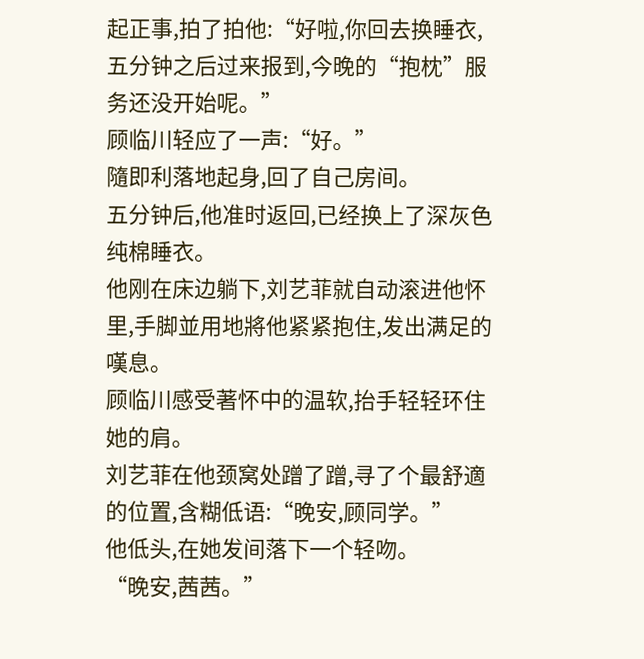起正事,拍了拍他:“好啦,你回去换睡衣,五分钟之后过来报到,今晚的“抱枕”服务还没开始呢。”
顾临川轻应了一声:“好。”
隨即利落地起身,回了自己房间。
五分钟后,他准时返回,已经换上了深灰色纯棉睡衣。
他刚在床边躺下,刘艺菲就自动滚进他怀里,手脚並用地將他紧紧抱住,发出满足的嘆息。
顾临川感受著怀中的温软,抬手轻轻环住她的肩。
刘艺菲在他颈窝处蹭了蹭,寻了个最舒適的位置,含糊低语:“晚安,顾同学。”
他低头,在她发间落下一个轻吻。
“晚安,茜茜。”